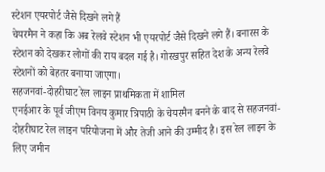स्टेशन एयरपोर्ट जैसे दिखने लगे हैं
चेयरमैन ने कहा कि अब रेलवे स्टेशन भी एयरपोर्ट जैसे दिखने लगे हैं। बनारस के स्टेशन को देखकर लोगों की राय बदल गई है। गोरखपुर सहित देश के अन्य रेलवे स्टेशनों को बेहतर बनाया जाएगा।
सहजनवां-दोहरीघाट रेल लाइन प्राथमिकता में शामिल
एनईआर के पूर्व जीएम विनय कुमार त्रिपाठी के चेयरमैन बनने के बाद से सहजनवां-दोहरीघाट रेल लाइन परियोजना में और तेजी आने की उम्मीद है। इस रेल लाइन के लिए जमीन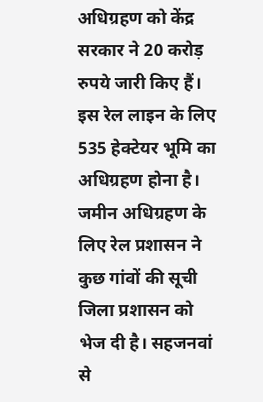अधिग्रहण को केंद्र सरकार ने 20 करोड़ रुपये जारी किए हैं। इस रेल लाइन के लिए 535 हेक्टेयर भूमि का अधिग्रहण होना है। जमीन अधिग्रहण के लिए रेल प्रशासन ने कुछ गांवों की सूची जिला प्रशासन को भेज दी है। सहजनवां से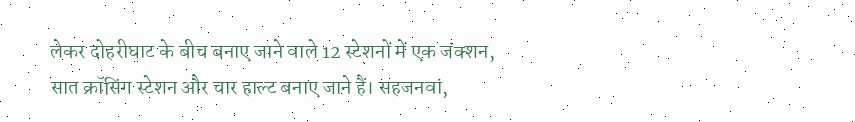लेकर दोहरीघाट के बीच बनाए जाने वाले 12 स्टेशनों में एक जंक्शन, सात क्रॉसिंग स्टेशन और चार हाल्ट बनाए जाने हैं। सहजनवां,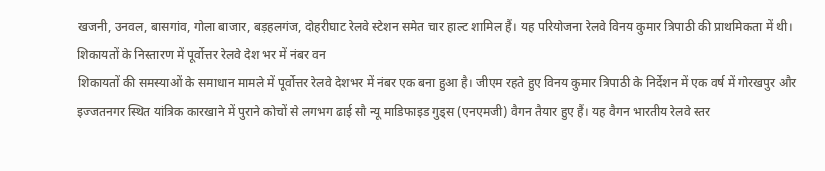खजनी, उनवल, बासगांव, गोला बाजार, बड़हलगंज, दोहरीघाट रेलवे स्टेशन समेत चार हाल्ट शामिल हैं। यह परियोजना रेलवे विनय कुमार त्रिपाठी की प्राथमिकता में थी।
शिकायतों के निस्तारण में पूर्वोत्तर रेलवे देश भर में नंबर वन
शिकायतों की समस्याओं के समाधान मामले में पूर्वोत्तर रेलवे देशभर में नंबर एक बना हुआ है। जीएम रहते हुए विनय कुमार त्रिपाठी के निर्देशन में एक वर्ष में गोरखपुर और इज्जतनगर स्थित यांत्रिक कारखाने में पुराने कोचों से लगभग ढाई सौ न्यू माडिफाइड गुड्स (एनएमजी) वैगन तैयार हुए हैं। यह वैगन भारतीय रेलवे स्तर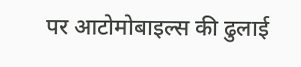पर आटोमोबाइल्स की ढुलाई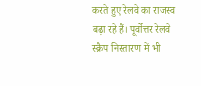करते हुए रेलवे का राजस्व बढ़ा रहे हैं। पूर्वोत्तर रेलवे स्क्रैप निस्तारण में भी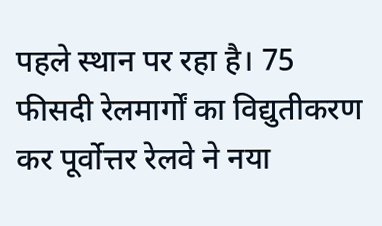पहले स्थान पर रहा है। 75 फीसदी रेलमार्गों का विद्युतीकरण कर पूर्वोत्तर रेलवे ने नया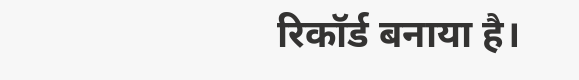रिकॉर्ड बनाया है।